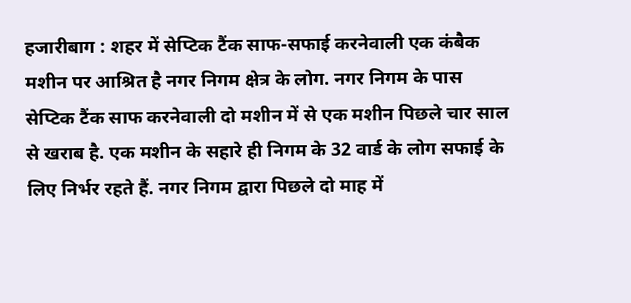हजारीबाग : शहर में सेप्टिक टैंक साफ-सफाई करनेवाली एक कंबैक मशीन पर आश्रित है नगर निगम क्षेत्र के लोग. नगर निगम के पास सेप्टिक टैंक साफ करनेवाली दो मशीन में से एक मशीन पिछले चार साल से खराब है. एक मशीन के सहारे ही निगम के 32 वार्ड के लोग सफाई के लिए निर्भर रहते हैं. नगर निगम द्वारा पिछले दो माह में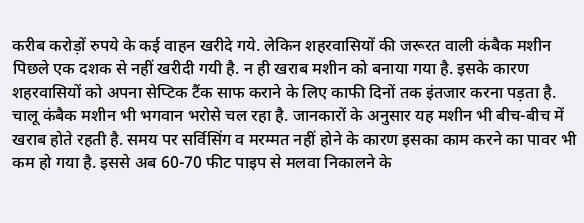करीब करोड़ों रुपये के कई वाहन खरीदे गये. लेकिन शहरवासियों की जरूरत वाली कंबैक मशीन पिछले एक दशक से नहीं खरीदी गयी है. न ही खराब मशीन को बनाया गया है. इसके कारण शहरवासियों को अपना सेप्टिक टैंक साफ कराने के लिए काफी दिनों तक इंतजार करना पड़ता है.
चालू कंबैक मशीन भी भगवान भरोसे चल रहा है. जानकारों के अनुसार यह मशीन भी बीच-बीच में खराब होते रहती है. समय पर सर्विसिंग व मरम्मत नहीं होने के कारण इसका काम करने का पावर भी कम हो गया है. इससे अब 60-70 फीट पाइप से मलवा निकालने के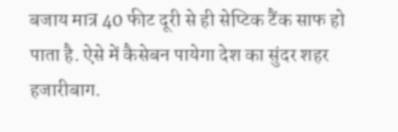बजाय मात्र 40 फीट दूरी से ही सेप्टिक टैंक साफ हो पाता है. ऐसे में कैसेबन पायेगा देश का सुंदर शहर हजारीबाग.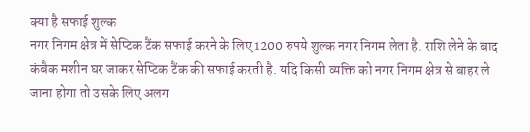क्या है सफाई शुल्क
नगर निगम क्षेत्र में सेप्टिक टैंक सफाई करने के लिए 1200 रुपये शुल्क नगर निगम लेता है. राशि लेने के बाद कंबैक मशीन घर जाकर सेप्टिक टैंक की सफाई करती है. यदि किसी व्यक्ति को नगर निगम क्षेत्र से बाहर ले जाना होगा तो उसके लिए अलग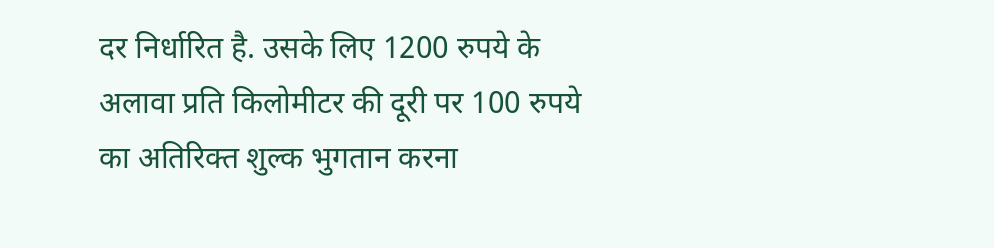दर निर्धारित है. उसके लिए 1200 रुपये के अलावा प्रति किलोमीटर की दूरी पर 100 रुपये का अतिरिक्त शुल्क भुगतान करना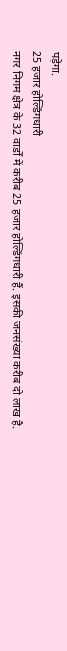पड़ेगा.
25 हजार होल्डिंगधारी
नगर निगम क्षेत्र के 32 वार्डों में करीब 25 हजार होल्डिंगधारी हैं. इसकी जनसंख्या करीब दो लाख है.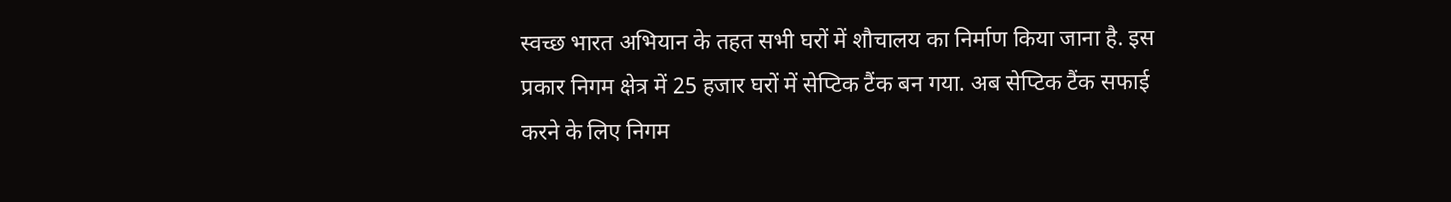स्वच्छ भारत अभियान के तहत सभी घरों में शौचालय का निर्माण किया जाना है. इस प्रकार निगम क्षेत्र में 25 हजार घरों में सेप्टिक टैंक बन गया. अब सेप्टिक टैंक सफाई करने के लिए निगम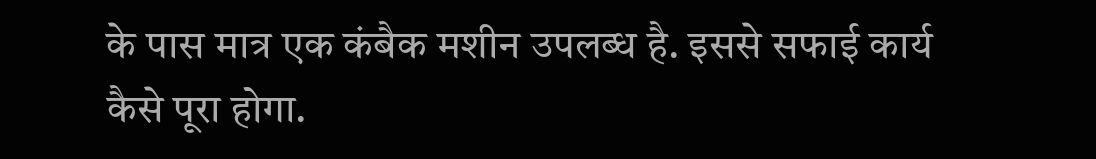के पास मात्र एक कंबैक मशीन उपलब्ध है. इससे सफाई कार्य कैसे पूरा होगा.